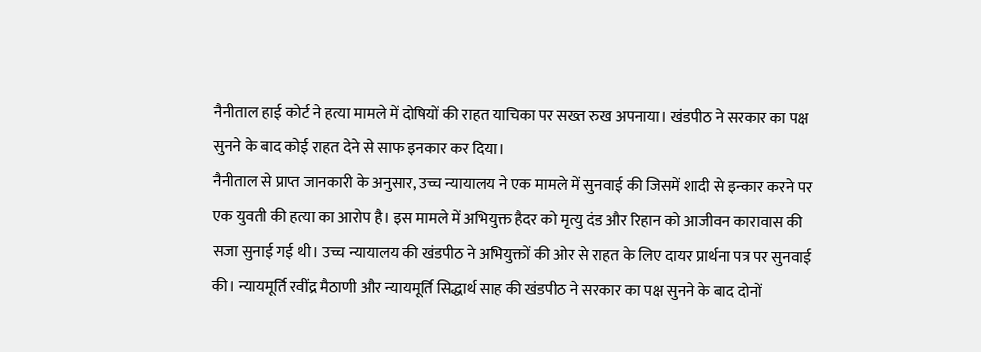नैनीताल हाई कोर्ट ने हत्या मामले में दोषियों की राहत याचिका पर सख्त रुख अपनाया। खंडपीठ ने सरकार का पक्ष सुनने के बाद कोई राहत देने से साफ इनकार कर दिया।
नैनीताल से प्राप्त जानकारी के अनुसार, उच्च न्यायालय ने एक मामले में सुनवाई की जिसमें शादी से इन्कार करने पर एक युवती की हत्या का आरोप है। इस मामले में अभियुक्त हैदर को मृत्यु दंड और रिहान को आजीवन कारावास की सजा सुनाई गई थी। उच्च न्यायालय की खंडपीठ ने अभियुक्तों की ओर से राहत के लिए दायर प्रार्थना पत्र पर सुनवाई की। न्यायमूर्ति रवींद्र मैठाणी और न्यायमूर्ति सिद्धार्थ साह की खंडपीठ ने सरकार का पक्ष सुनने के बाद दोनों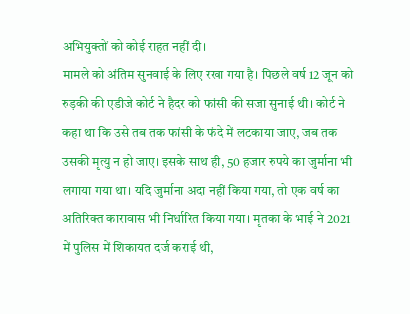अभियुक्तों को कोई राहत नहीं दी।
मामले को अंतिम सुनवाई के लिए रखा गया है। पिछले वर्ष 12 जून को रुड़की की एडीजे कोर्ट ने हैदर को फांसी की सजा सुनाई थी। कोर्ट ने कहा था कि उसे तब तक फांसी के फंदे में लटकाया जाए, जब तक उसकी मृत्यु न हो जाए। इसके साथ ही, 50 हजार रुपये का जुर्माना भी लगाया गया था। यदि जुर्माना अदा नहीं किया गया, तो एक वर्ष का अतिरिक्त कारावास भी निर्धारित किया गया। मृतका के भाई ने 2021 में पुलिस में शिकायत दर्ज कराई थी,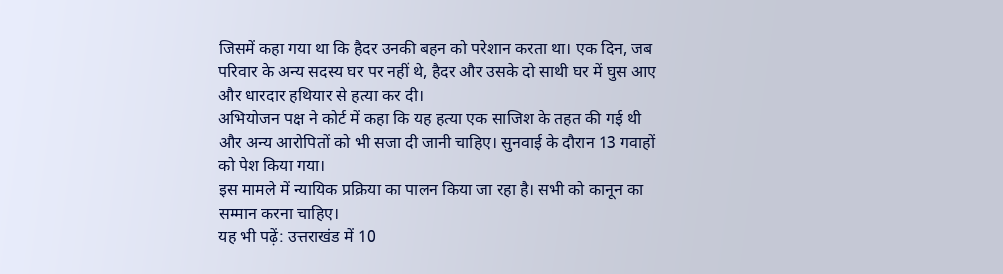जिसमें कहा गया था कि हैदर उनकी बहन को परेशान करता था। एक दिन, जब परिवार के अन्य सदस्य घर पर नहीं थे, हैदर और उसके दो साथी घर में घुस आए और धारदार हथियार से हत्या कर दी।
अभियोजन पक्ष ने कोर्ट में कहा कि यह हत्या एक साजिश के तहत की गई थी और अन्य आरोपितों को भी सजा दी जानी चाहिए। सुनवाई के दौरान 13 गवाहों को पेश किया गया।
इस मामले में न्यायिक प्रक्रिया का पालन किया जा रहा है। सभी को कानून का सम्मान करना चाहिए।
यह भी पढ़ें: उत्तराखंड में 10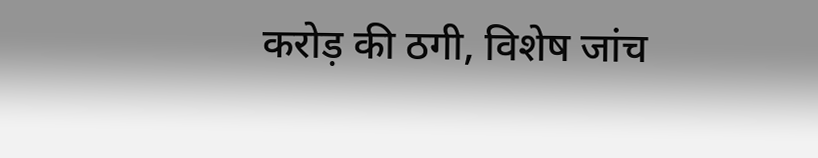करोड़ की ठगी, विशेष जांच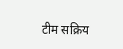टीम सक्रिय